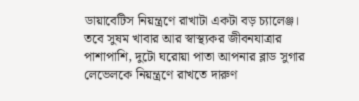ডায়াবেটিস নিয়ন্ত্রণে রাখাটা একটা বড় চ্যালেঞ্জ। তবে সুষম খাবার আর স্বাস্থ্যকর জীবনযাত্রার পাশাপাশি, দুটো ঘরোয়া পাতা আপনার ব্লাড সুগার লেভেলকে নিয়ন্ত্রণে রাখতে দারুণ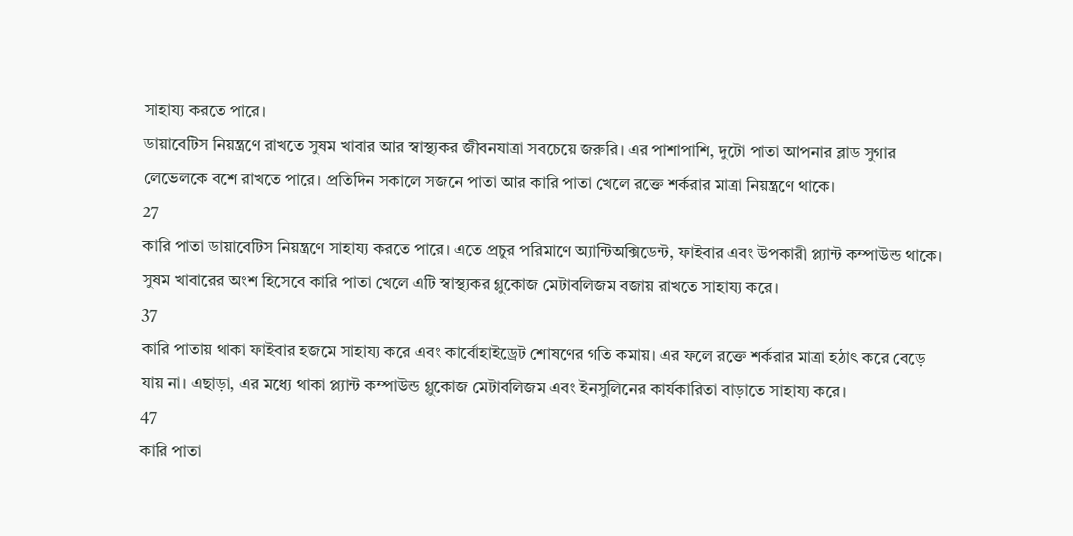সাহায্য করতে পারে।
ডায়াবেটিস নিয়ন্ত্রণে রাখতে সুষম খাবার আর স্বাস্থ্যকর জীবনযাত্রা সবচেয়ে জরুরি। এর পাশাপাশি, দুটো পাতা আপনার ব্লাড সুগার লেভেলকে বশে রাখতে পারে। প্রতিদিন সকালে সজনে পাতা আর কারি পাতা খেলে রক্তে শর্করার মাত্রা নিয়ন্ত্রণে থাকে।
27
কারি পাতা ডায়াবেটিস নিয়ন্ত্রণে সাহায্য করতে পারে। এতে প্রচুর পরিমাণে অ্যান্টিঅক্সিডেন্ট, ফাইবার এবং উপকারী প্ল্যান্ট কম্পাউন্ড থাকে। সুষম খাবারের অংশ হিসেবে কারি পাতা খেলে এটি স্বাস্থ্যকর গ্লুকোজ মেটাবলিজম বজায় রাখতে সাহায্য করে।
37
কারি পাতায় থাকা ফাইবার হজমে সাহায্য করে এবং কার্বোহাইড্রেট শোষণের গতি কমায়। এর ফলে রক্তে শর্করার মাত্রা হঠাৎ করে বেড়ে যায় না। এছাড়া, এর মধ্যে থাকা প্ল্যান্ট কম্পাউন্ড গ্লুকোজ মেটাবলিজম এবং ইনসুলিনের কার্যকারিতা বাড়াতে সাহায্য করে।
47
কারি পাতা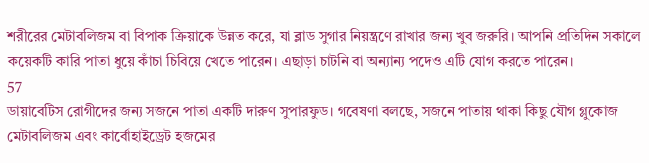শরীরের মেটাবলিজম বা বিপাক ক্রিয়াকে উন্নত করে, যা ব্লাড সুগার নিয়ন্ত্রণে রাখার জন্য খুব জরুরি। আপনি প্রতিদিন সকালে কয়েকটি কারি পাতা ধুয়ে কাঁচা চিবিয়ে খেতে পারেন। এছাড়া চাটনি বা অন্যান্য পদেও এটি যোগ করতে পারেন।
57
ডায়াবেটিস রোগীদের জন্য সজনে পাতা একটি দারুণ সুপারফুড। গবেষণা বলছে, সজনে পাতায় থাকা কিছু যৌগ গ্লুকোজ মেটাবলিজম এবং কার্বোহাইড্রেট হজমের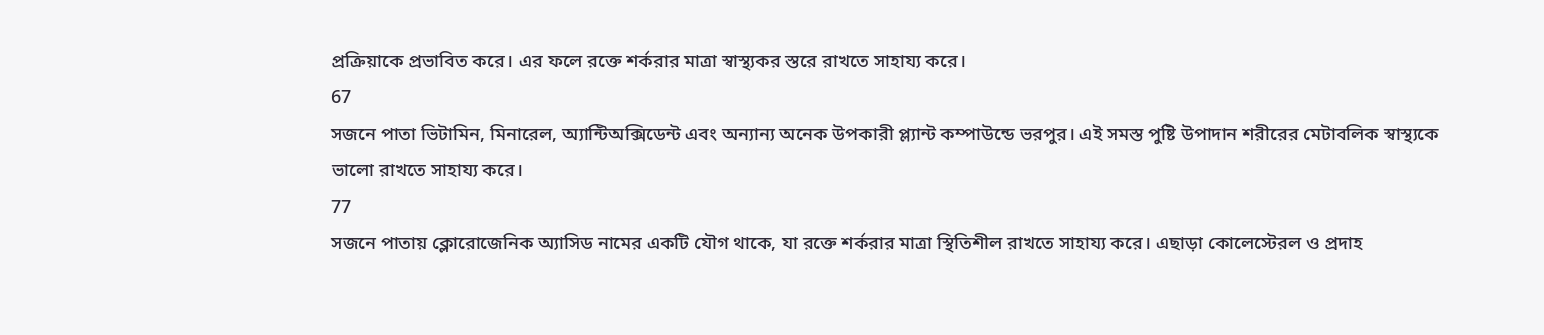প্রক্রিয়াকে প্রভাবিত করে। এর ফলে রক্তে শর্করার মাত্রা স্বাস্থ্যকর স্তরে রাখতে সাহায্য করে।
67
সজনে পাতা ভিটামিন, মিনারেল, অ্যান্টিঅক্সিডেন্ট এবং অন্যান্য অনেক উপকারী প্ল্যান্ট কম্পাউন্ডে ভরপুর। এই সমস্ত পুষ্টি উপাদান শরীরের মেটাবলিক স্বাস্থ্যকে ভালো রাখতে সাহায্য করে।
77
সজনে পাতায় ক্লোরোজেনিক অ্যাসিড নামের একটি যৌগ থাকে, যা রক্তে শর্করার মাত্রা স্থিতিশীল রাখতে সাহায্য করে। এছাড়া কোলেস্টেরল ও প্রদাহ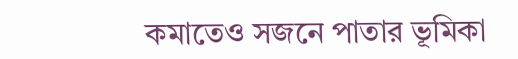কমাতেও সজনে পাতার ভূমিকা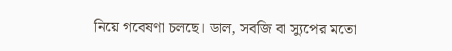নিয়ে গবেষণা চলছে। ডাল, সবজি বা স্যুপের মতো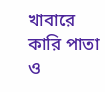খাবারে কারি পাতা ও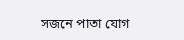সজনে পাতা যোগ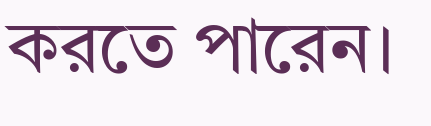করতে পারেন।